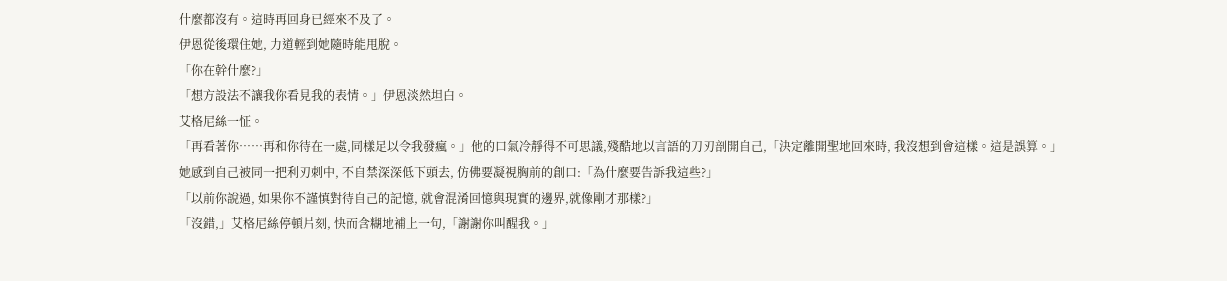什麼都沒有。這時再回身已經來不及了。
伊恩從後環住她, 力道輕到她隨時能甩脫。
「你在幹什麼?」
「想方設法不讓我你看見我的表情。」伊恩淡然坦白。
艾格尼絲一怔。
「再看著你……再和你待在一處,同樣足以令我發瘋。」他的口氣冷靜得不可思議,殘酷地以言語的刀刃剖開自己,「決定離開聖地回來時, 我沒想到會這樣。這是誤算。」
她感到自己被同一把利刃刺中, 不自禁深深低下頭去, 仿佛要凝視胸前的創口:「為什麼要告訴我這些?」
「以前你說過, 如果你不謹慎對待自己的記憶, 就會混淆回憶與現實的邊界,就像剛才那樣?」
「沒錯,」艾格尼絲停頓片刻, 快而含糊地補上一句,「謝謝你叫醒我。」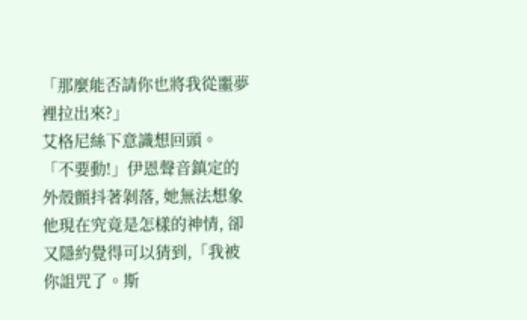「那麼能否請你也將我從噩夢裡拉出來?」
艾格尼絲下意識想回頭。
「不要動!」伊恩聲音鎮定的外殼顫抖著剝落, 她無法想象他現在究竟是怎樣的神情, 卻又隱約覺得可以猜到,「我被你詛咒了。斯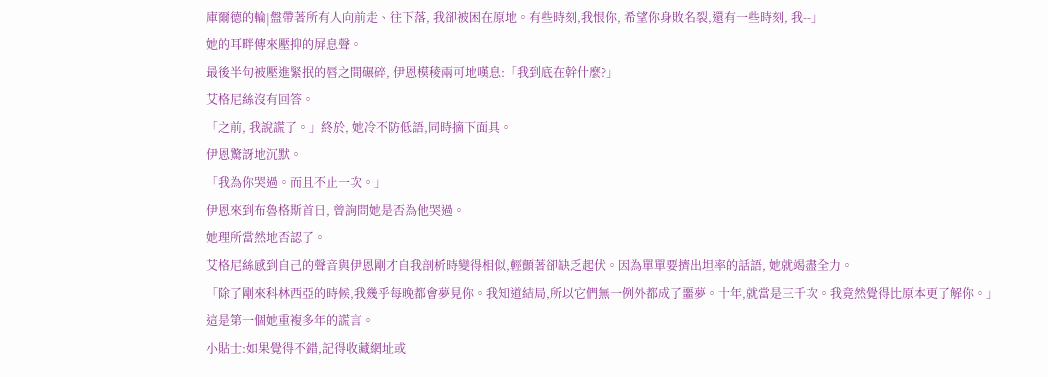庫爾德的輪|盤帶著所有人向前走、往下落, 我卻被困在原地。有些時刻,我恨你, 希望你身敗名裂,還有一些時刻, 我--」
她的耳畔傳來壓抑的屏息聲。
最後半句被壓進緊抿的唇之間碾碎, 伊恩模稜兩可地嘆息:「我到底在幹什麼?」
艾格尼絲沒有回答。
「之前, 我說謊了。」終於, 她冷不防低語,同時摘下面具。
伊恩驚訝地沉默。
「我為你哭過。而且不止一次。」
伊恩來到布魯格斯首日, 曾詢問她是否為他哭過。
她理所當然地否認了。
艾格尼絲感到自己的聲音與伊恩剛才自我剖析時變得相似,輕顫著卻缺乏起伏。因為單單要擠出坦率的話語, 她就竭盡全力。
「除了剛來科林西亞的時候,我幾乎每晚都會夢見你。我知道結局,所以它們無一例外都成了噩夢。十年,就當是三千次。我竟然覺得比原本更了解你。」
這是第一個她重複多年的謊言。
小貼士:如果覺得不錯,記得收藏網址或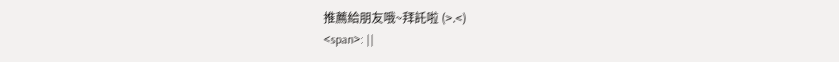推薦給朋友哦~拜託啦 (>.<)
<span>: ||